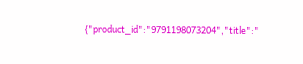{"product_id":"9791198073204","title":"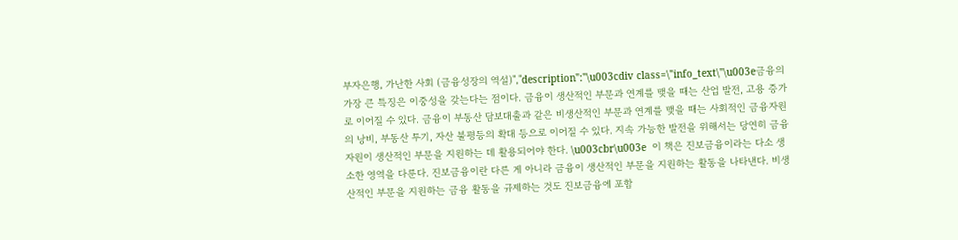부자은행, 가난한 사회 (금융성장의 역설)","description":"\u003cdiv class=\"info_text\"\u003e금융의 가장 큰 특징은 이중성을 갖는다는 점이다. 금융이 생산적인 부문과 연계를 맺을 때는 산업 발전, 고용 증가로 이어질 수 있다. 금융이 부동산 담보대출과 같은 비생산적인 부문과 연계를 맺을 때는 사회적인 금융자원의 낭비, 부동산 투기, 자산 불평등의 확대 등으로 이어질 수 있다. 지속 가능한 발전을 위해서는 당연히 금융자원이 생산적인 부문을 지원하는 데 활용되어야 한다. \u003cbr\u003e  이 책은 진보금융이라는 다소 생소한 영역을 다룬다. 진보금융이란 다른 게 아니라 금융이 생산적인 부문을 지원하는 활동을 나타낸다. 비생산적인 부문을 지원하는 금융 활동을 규제하는 것도 진보금융에 포함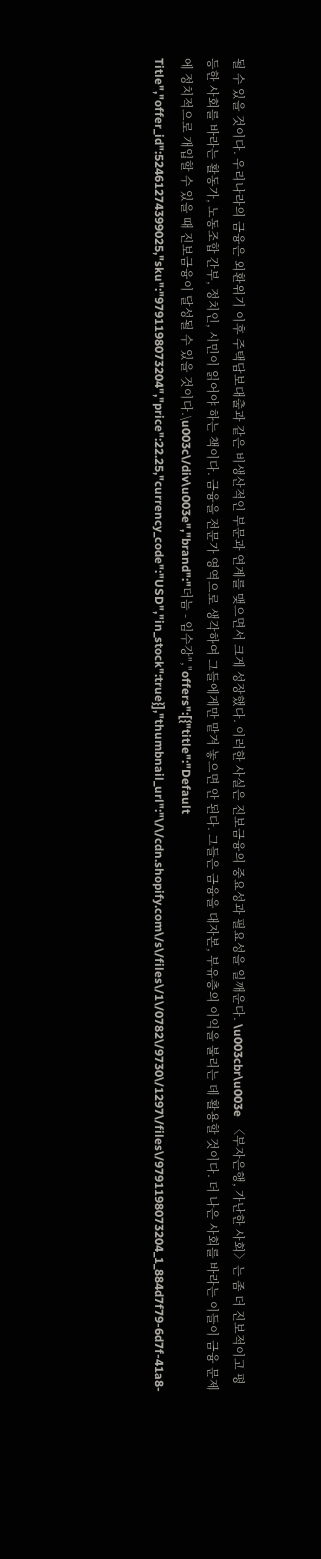될 수 있을 것이다. 우리나라의 금융은 외환위기 이후 주택담보대출과 같은 비생산적인 부문과 연계를 맺으면서 크게 성장했다. 이러한 사실은 진보금융의 중요성과 필요성을 일깨운다. \u003cbr\u003e  〈부자은행, 가난한 사회〉는 좀 더 진보적이고 평등한 사회를 바라는 활동가, 노동조합 간부, 정치인, 시민이 읽어야 하는 책이다. 금융을 전문가 영역으로 생각하여 그들에게만 맡겨 놓으면 안 된다. 그들은 금융을 대자본, 부유층의 이익을 불리는 데 활용할 것이다. 더 나은 사회를 바라는 이들이 금융 문제에 정치적으로 개입할 수 있을 때 진보금융이 달성될 수 있을 것이다.\u003c\/div\u003e","brand":"더늠 - 임수강","offers":[{"title":"Default Title","offer_id":52461274399025,"sku":"9791198073204","price":22.25,"currency_code":"USD","in_stock":true}],"thumbnail_url":"\/\/cdn.shopify.com\/s\/files\/1\/0782\/9730\/1297\/files\/9791198073204_1_884d7f79-6d7f-41a8-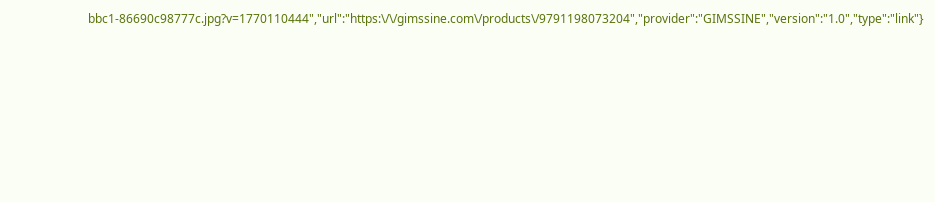bbc1-86690c98777c.jpg?v=1770110444","url":"https:\/\/gimssine.com\/products\/9791198073204","provider":"GIMSSINE","version":"1.0","type":"link"}